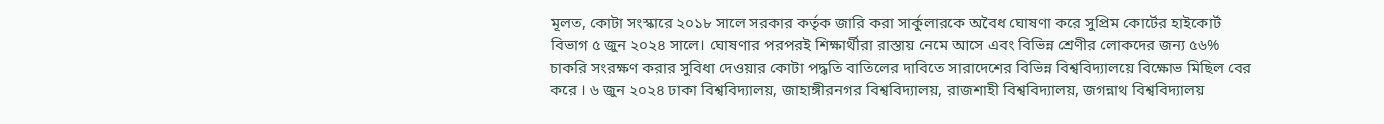মূলত, কোটা সংস্কারে ২০১৮ সালে সরকার কর্তৃক জারি করা সার্কুলারকে অবৈধ ঘোষণা করে সুপ্রিম কোর্টের হাইকোর্ট বিভাগ ৫ জুন ২০২৪ সালে। ঘোষণার পরপরই শিক্ষার্থীরা রাস্তায় নেমে আসে এবং বিভিন্ন শ্রেণীর লোকদের জন্য ৫৬% চাকরি সংরক্ষণ করার সুবিধা দেওয়ার কোটা পদ্ধতি বাতিলের দাবিতে সারাদেশের বিভিন্ন বিশ্ববিদ্যালয়ে বিক্ষোভ মিছিল বের করে । ৬ জুন ২০২৪ ঢাকা বিশ্ববিদ্যালয়, জাহাঙ্গীরনগর বিশ্ববিদ্যালয়, রাজশাহী বিশ্ববিদ্যালয়, জগন্নাথ বিশ্ববিদ্যালয়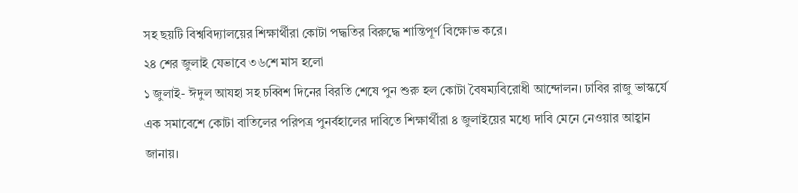সহ ছয়টি বিশ্ববিদ্যালয়ের শিক্ষার্থীরা কোটা পদ্ধতির বিরুদ্ধে শান্তিপূর্ণ বিক্ষোভ করে।
২৪ শের জুলাই যেভাবে ৩৬শে মাস হলো
১ জুলাই- ঈদুল আযহা সহ চব্বিশ দিনের বিরতি শেষে পুন শুরু হল কোটা বৈষম্যবিরোধী আন্দোলন। ঢাবির রাজু ভাস্কর্যে এক সমাবেশে কোটা বাতিলের পরিপত্র পুনর্বহালের দাবিতে শিক্ষার্থীরা ৪ জুলাইয়ের মধ্যে দাবি মেনে নেওয়ার আহ্বান জানায়।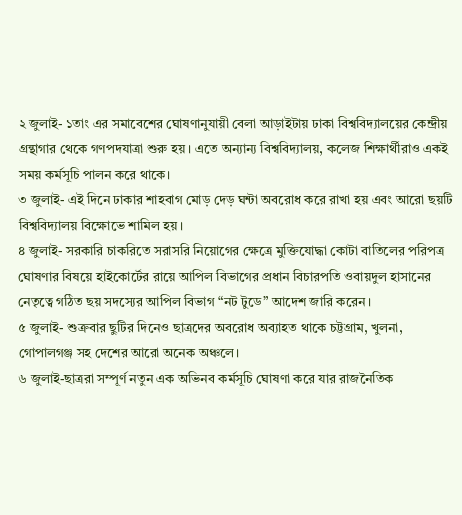২ জুলাই- ১তাং এর সমাবেশের ঘোষণানুযায়ী বেলা আড়াইটায় ঢাকা বিশ্ববিদ্যালয়ের কেন্দ্রীয় গ্রন্থাগার থেকে গণপদযাত্রা শুরু হয়। এতে অন্যান্য বিশ্ববিদ্যালয়, কলেজ শিক্ষার্থীরাও একই সময় কর্মসূচি পালন করে থাকে।
৩ জুলাই- এই দিনে ঢাকার শাহবাগ মোড় দেড় ঘন্টা অবরোধ করে রাখা হয় এবং আরো ছয়টি বিশ্ববিদ্যালয় বিক্ষোভে শামিল হয়।
৪ জুলাই- সরকারি চাকরিতে সরাসরি নিয়োগের ক্ষেত্রে মুক্তিযোদ্ধা কোটা বাতিলের পরিপত্র ঘোষণার বিষয়ে হাইকোর্টের রায়ে আপিল বিভাগের প্রধান বিচারপতি ওবায়দুল হাসানের নেতৃত্বে গঠিত ছয় সদস্যের আপিল বিভাগ “নট টুডে” আদেশ জারি করেন।
৫ জুলাই- শুক্রবার ছুটির দিনেও ছাত্রদের অবরোধ অব্যাহত থাকে চট্টগ্রাম, খুলনা, গোপালগঞ্জ সহ দেশের আরো অনেক অঞ্চলে।
৬ জুলাই-ছাত্ররা সম্পূর্ণ নতুন এক অভিনব কর্মসূচি ঘোষণা করে যার রাজনৈতিক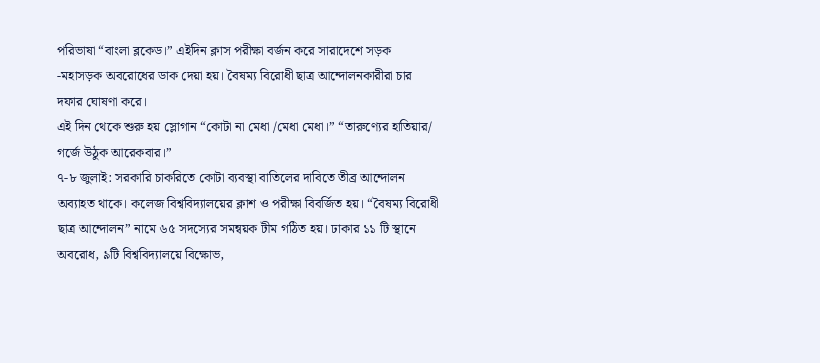পরিভাষা “বাংলা ব্লকেড।” এইদিন ক্লাস পরীক্ষা বর্জন করে সারাদেশে সড়ক -মহাসড়ক অবরোধের ডাক দেয়া হয়। বৈষম্য বিরোধী ছাত্র আন্দোলনকারীরা চার দফার ঘোষণা করে।
এই দিন থেকে শুরু হয় স্লোগান “কোটা না মেধা /মেধা মেধা।” “তারুণ্যের হাতিয়ার/ গর্জে উঠুক আরেকবার।”
৭-৮ জুলাই: সরকারি চাকরিতে কোটা ব্যবস্থা বাতিলের দাবিতে তীব্র আন্দোলন অব্যাহত থাকে। কলেজ বিশ্ববিদ্যালয়ের ক্লাশ ও পরীক্ষা বিবর্জিত হয়। “বৈষম্য বিরোধী ছাত্র আন্দোলন” নামে ৬৫ সদস্যের সমন্বয়ক টীম গঠিত হয়। ঢাকার ১১ টি স্থানে অবরোধ, ৯টি বিশ্ববিদ্যালয়ে বিক্ষোভ,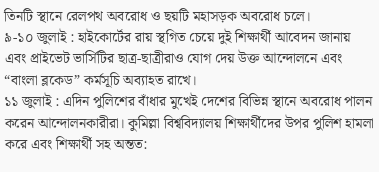তিনটি স্থানে রেলপথ অবরোধ ও ছয়টি মহাসড়ক অবরোধ চলে।
৯-১০ জুলাই : হাইকোর্টের রায় স্থগিত চেয়ে দুই শিক্ষার্থী আবেদন জানায় এবং প্রাইভেট ভার্সিটির ছাত্র-ছাত্রীরাও যোগ দেয় উক্ত আন্দোলনে এবং “বাংলা ব্লকেড” কর্মসূচি অব্যাহত রাখে।
১১ জুলাই : এদিন পুলিশের বাঁধার মুখেই দেশের বিভিন্ন স্থানে অবরোধ পালন করেন আন্দোলনকারীরা। কুমিল্লা বিশ্ববিদ্যালয় শিক্ষার্থীদের উপর পুলিশ হামলা করে এবং শিক্ষার্থী সহ অন্তত: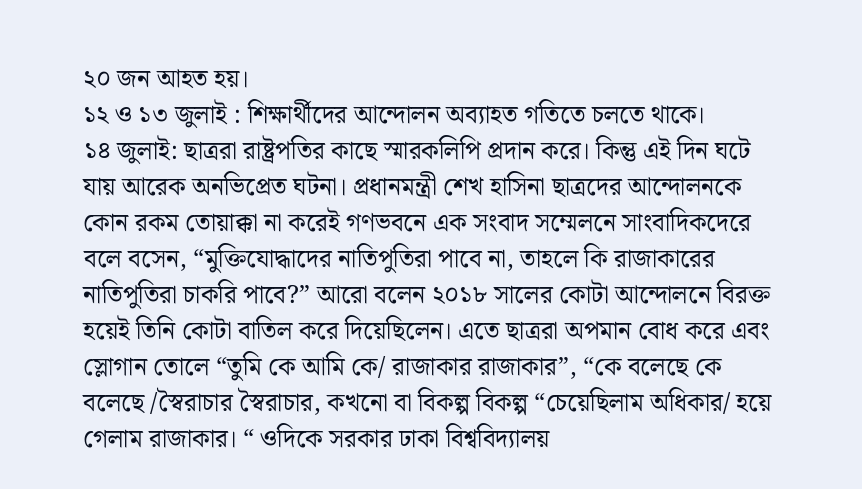২০ জন আহত হয়।
১২ ও ১৩ জুলাই : শিক্ষার্থীদের আন্দোলন অব্যাহত গতিতে চলতে থাকে।
১৪ জুলাই: ছাত্ররা রাষ্ট্রপতির কাছে স্মারকলিপি প্রদান করে। কিন্তু এই দিন ঘটে যায় আরেক অনভিপ্রেত ঘটনা। প্রধানমন্ত্রী শেখ হাসিনা ছাত্রদের আন্দোলনকে কোন রকম তোয়াক্কা না করেই গণভবনে এক সংবাদ সম্মেলনে সাংবাদিকদেরে বলে বসেন, “মুক্তিযোদ্ধাদের নাতিপুতিরা পাবে না, তাহলে কি রাজাকারের নাতিপুতিরা চাকরি পাবে?” আরো বলেন ২০১৮ সালের কোটা আন্দোলনে বিরক্ত হয়েই তিনি কোটা বাতিল করে দিয়েছিলেন। এতে ছাত্ররা অপমান বোধ করে এবং স্লোগান তোলে “তুমি কে আমি কে/ রাজাকার রাজাকার”, “কে বলেছে কে বলেছে /স্বৈরাচার স্বৈরাচার, কখনো বা বিকল্প বিকল্প “চেয়েছিলাম অধিকার/ হয়ে গেলাম রাজাকার। “ ওদিকে সরকার ঢাকা বিশ্ববিদ্যালয়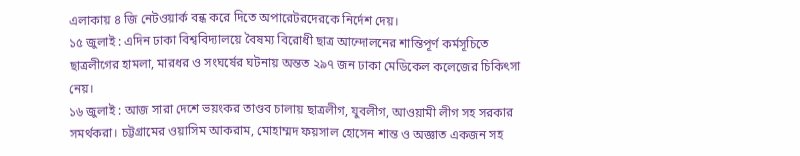এলাকায় ৪ জি নেটওয়ার্ক বন্ধ করে দিতে অপারেটরদেরকে নির্দেশ দেয়।
১৫ জুলাই : এদিন ঢাকা বিশ্ববিদ্যালয়ে বৈষম্য বিরোধী ছাত্র আন্দোলনের শান্তিপূর্ণ কর্মসূচিতে ছাত্রলীগের হামলা, মারধর ও সংঘর্ষের ঘটনায় অন্তত ২৯৭ জন ঢাকা মেডিকেল কলেজের চিকিৎসা নেয়।
১৬ জুলাই : আজ সারা দেশে ভয়ংকর তাণ্ডব চালায় ছাত্রলীগ, যুবলীগ, আওয়ামী লীগ সহ সরকার সমর্থকরা। চট্টগ্রামের ওয়াসিম আকরাম, মোহাম্মদ ফয়সাল হোসেন শান্ত ও অজ্ঞাত একজন সহ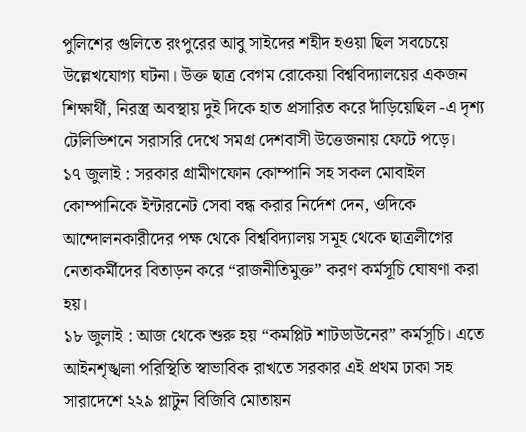পুলিশের গুলিতে রংপুরের আবু সাইদের শহীদ হওয়া ছিল সবচেয়ে উল্লেখযোগ্য ঘটনা। উক্ত ছাত্র বেগম রোকেয়া বিশ্ববিদ্যালয়ের একজন শিক্ষার্থী, নিরস্ত্র অবস্থায় দুই দিকে হাত প্রসারিত করে দাঁড়িয়েছিল -এ দৃশ্য টেলিভিশনে সরাসরি দেখে সমগ্র দেশবাসী উত্তেজনায় ফেটে পড়ে।
১৭ জুলাই : সরকার গ্রামীণফোন কোম্পানি সহ সকল মোবাইল কোম্পানিকে ইন্টারনেট সেবা বন্ধ করার নির্দেশ দেন, ওদিকে আন্দোলনকারীদের পক্ষ থেকে বিশ্ববিদ্যালয় সমূহ থেকে ছাত্রলীগের নেতাকর্মীদের বিতাড়ন করে “রাজনীতিমুক্ত” করণ কর্মসূচি ঘোষণা করা হয়।
১৮ জুলাই : আজ থেকে শুরু হয় “কমপ্লিট শাটডাউনের” কর্মসূচি। এতে আইনশৃঙ্খলা পরিস্থিতি স্বাভাবিক রাখতে সরকার এই প্রথম ঢাকা সহ সারাদেশে ২২৯ প্লাটুন বিজিবি মোতায়ন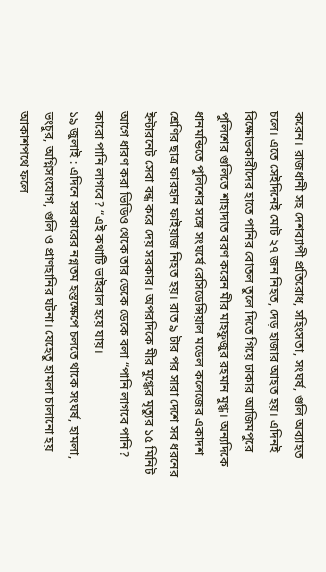করেন। রাজধানী সহ দেশব্যাপী প্রতিরোধ, সহিংসতা, সংঘর্ষ, গুলি অব্যাহত চলে। এতে সেইদিনেই মোট ২৭ জন নিহত, দেড় হাজার আহত হয়। এদিনই বিক্ষোভকারীদের হাতে পানির বোতল তুলে দিতে গিয়ে ঢাকার আজিমপুরে পুলিশের গুলিতে শাহাদাত বরণ করেন মীর মাহফুজুর রহমান মুগ্ধ। অন্যদিকে ধানমন্ডিতে পুলিশের সঙ্গে সংঘর্ষে রেসিডেন্সিয়াল মডেল কলেজের একাদশ শ্রেণির ছাত্র ফারহান ফাইয়াজ নিহত হয়। রাত ৯ টার পর সারা দেশে সব ধরনের ইন্টারনেট সেবা বন্ধ করে দেয় সরকার। অপরদিকে মীর মুগ্ধের মৃত্যুর ১৫ মিনিট আগে ধারণ করা ভিডিও থেকে তার ডেকে ডেকে বলা “পানি লাগবে পানি? কারো পানি লাগবে? “এই কথাটি ভাইরাল হয়ে যায়।
১৯ জুলাই : এদিনে সরকারের নগ্নতম হস্তক্ষেপে চলতে থাকে সংঘর্ষ, হামলা, ভংচুর, অগ্নিসংযোগ, গুলি ও প্রাণহানির ঘটনা। যেহেতু হামলা চালানো হয় আকাশপথে ফলে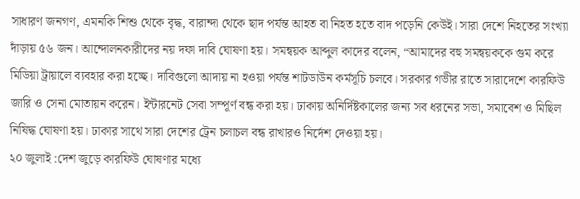সাধারণ জনগণ, এমনকি শিশু থেকে বৃদ্ধ, বারান্দা থেকে ছাদ পর্যন্ত আহত বা নিহত হতে বাদ পড়েনি কেউই। সারা দেশে নিহতের সংখ্যা দাঁড়ায় ৫৬ জন। আন্দোলনকারীদের নয় দফা দাবি ঘোষণা হয়। সমন্বয়ক আব্দুল কাদের বলেন, “আমাদের বহু সমন্বয়ককে গুম করে মিডিয়া ট্রায়ালে ব্যবহার করা হচ্ছে। দাবিগুলো আদায় না হওয়া পর্যন্ত শাটডাউন কর্মসূচি চলবে। সরকার গভীর রাতে সারাদেশে কারফিউ জারি ও সেনা মোতায়ন করেন। ইন্টারনেট সেবা সম্পূর্ণ বন্ধ করা হয়। ঢাকায় অনির্দিষ্টকালের জন্য সব ধরনের সভা, সমাবেশ ও মিছিল নিষিদ্ধ ঘোষণা হয়। ঢাকার সাথে সারা দেশের ট্রেন চলাচল বন্ধ রাখারও নির্দেশ দেওয়া হয়।
২০ জুলাই :দেশ জুড়ে কারফিউ ঘোষণার মধ্যে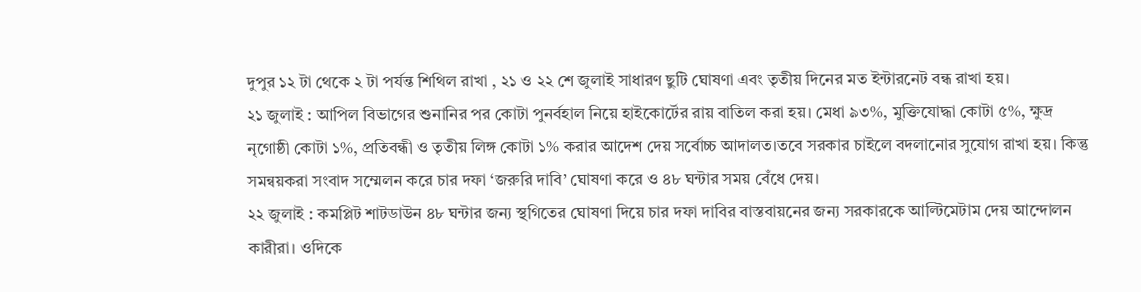দুপুর ১২ টা থেকে ২ টা পর্যন্ত শিথিল রাখা , ২১ ও ২২ শে জুলাই সাধারণ ছুটি ঘোষণা এবং তৃতীয় দিনের মত ইন্টারনেট বন্ধ রাখা হয়।
২১ জুলাই : আপিল বিভাগের শুনানির পর কোটা পুনর্বহাল নিয়ে হাইকোর্টের রায় বাতিল করা হয়। মেধা ৯৩%, মুক্তিযোদ্ধা কোটা ৫%, ক্ষুদ্র নৃগোষ্ঠী কোটা ১%, প্রতিবন্ধী ও তৃতীয় লিঙ্গ কোটা ১% করার আদেশ দেয় সর্বোচ্চ আদালত।তবে সরকার চাইলে বদলানোর সুযোগ রাখা হয়। কিন্তু সমন্বয়করা সংবাদ সম্মেলন করে চার দফা ‘জরুরি দাবি’ ঘোষণা করে ও ৪৮ ঘন্টার সময় বেঁধে দেয়।
২২ জুলাই : কমপ্লিট শাটডাউন ৪৮ ঘন্টার জন্য স্থগিতের ঘোষণা দিয়ে চার দফা দাবির বাস্তবায়নের জন্য সরকারকে আল্টিমেটাম দেয় আন্দোলন কারীরা। ওদিকে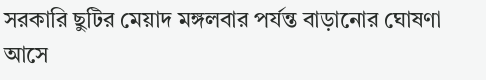সরকারি ছুটির মেয়াদ মঙ্গলবার পর্যন্ত বাড়ানোর ঘোষণা আসে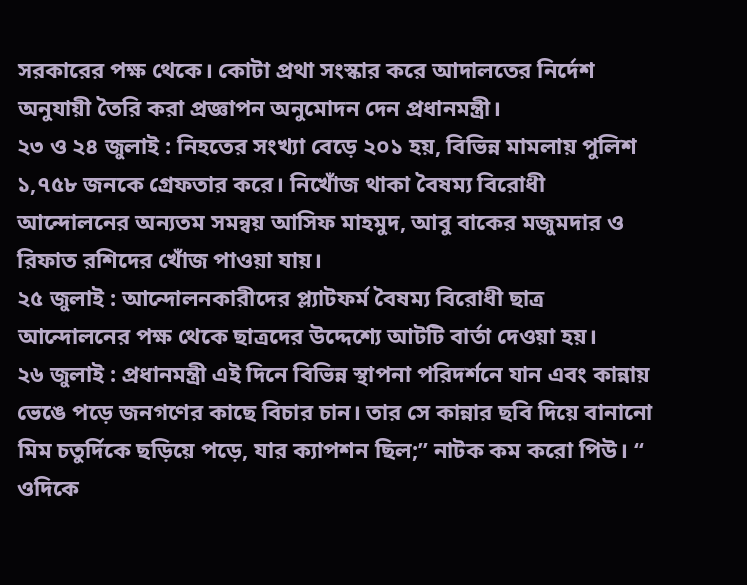সরকারের পক্ষ থেকে। কোটা প্রথা সংস্কার করে আদালতের নির্দেশ অনুযায়ী তৈরি করা প্রজ্ঞাপন অনুমোদন দেন প্রধানমন্ত্রী।
২৩ ও ২৪ জুলাই : নিহতের সংখ্যা বেড়ে ২০১ হয়, বিভিন্ন মামলায় পুলিশ ১,৭৫৮ জনকে গ্রেফতার করে। নিখোঁজ থাকা বৈষম্য বিরোধী আন্দোলনের অন্যতম সমন্বয় আসিফ মাহমুদ, আবু বাকের মজুমদার ও রিফাত রশিদের খোঁজ পাওয়া যায়।
২৫ জুলাই : আন্দোলনকারীদের প্ল্যাটফর্ম বৈষম্য বিরোধী ছাত্র আন্দোলনের পক্ষ থেকে ছাত্রদের উদ্দেশ্যে আটটি বার্তা দেওয়া হয়।
২৬ জুলাই : প্রধানমন্ত্রী এই দিনে বিভিন্ন স্থাপনা পরিদর্শনে যান এবং কান্নায় ভেঙে পড়ে জনগণের কাছে বিচার চান। তার সে কান্নার ছবি দিয়ে বানানো মিম চতুর্দিকে ছড়িয়ে পড়ে, যার ক্যাপশন ছিল;” নাটক কম করো পিউ। “ ওদিকে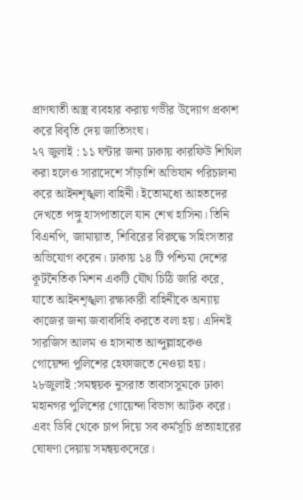প্রাণঘাতী অস্ত্র ব্যবহার করায় গভীর উদ্যোগ প্রকাশ করে বিবৃতি দেয় জাতিসংঘ।
২৭ জুলাই : ১১ ঘন্টার জন্য ঢাকায় কারফিউ শিথিল করা হলেও সারাদেশে সাঁড়াশি অভিযান পরিচালনা করে আইনশৃঙ্খলা বাহিনী। ইতোমধ্যে আহতদের দেখতে পঙ্গু হাসপাতালে যান শেখ হাসিনা। তিনি বিএনপি, জামায়াত, শিবিরের বিরুদ্ধে সহিংসতার অভিযোগ করেন। ঢাকায় ১৪ টি পশ্চিমা দেশের কূটনৈতিক মিশন একটি যৌথ চিঠি জারি করে, যাতে আইনশৃঙ্খলা রক্ষাকারী বাহিনীকে অন্যায় কাজের জন্য জবাবদিহি করতে বলা হয়। এদিনই সারজিস আলম ও হাসনাত আব্দুল্লাহকেও গোয়েন্দা পুলিশের হেফাজতে নেওয়া হয়।
২৮জুলাই :সমন্বয়ক নুসরাত তাবাসসুমকে ঢাকা মহানগর পুলিশের গোয়েন্দা বিভাগ আটক করে। এবং ডিবি থেকে চাপ দিয়ে সব কর্মসূচি প্রত্যাহারের ঘোষণা দেয়ায় সমন্বয়কদেরে।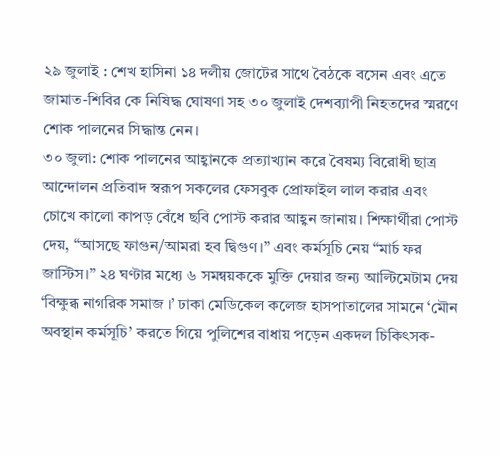২৯ জুলাই : শেখ হাসিনা ১৪ দলীয় জোটের সাথে বৈঠকে বসেন এবং এতে জামাত-শিবির কে নিষিদ্ধ ঘোষণা সহ ৩০ জুলাই দেশব্যাপী নিহতদের স্মরণে শোক পালনের সিদ্ধান্ত নেন।
৩০ জুলা: শোক পালনের আহ্বানকে প্রত্যাখ্যান করে বৈষম্য বিরোধী ছাত্র আন্দোলন প্রতিবাদ স্বরূপ সকলের ফেসবুক প্রোফাইল লাল করার এবং চোখে কালো কাপড় বেঁধে ছবি পোস্ট করার আহ্বন জানায়। শিক্ষার্থীরা পোস্ট দেয়, “আসছে ফাগুন/আমরা হব দ্বিগুণ।” এবং কর্মসূচি নেয় “মার্চ ফর জাস্টিস।” ২৪ ঘণ্টার মধ্যে ৬ সমন্বয়ককে মুক্তি দেয়ার জন্য আল্টিমেটাম দেয় ‘বিক্ষুব্ধ নাগরিক সমাজ ।’ ঢাকা মেডিকেল কলেজ হাসপাতালের সামনে ‘মৌন অবস্থান কর্মসূচি’ করতে গিয়ে পুলিশের বাধায় পড়েন একদল চিকিৎসক-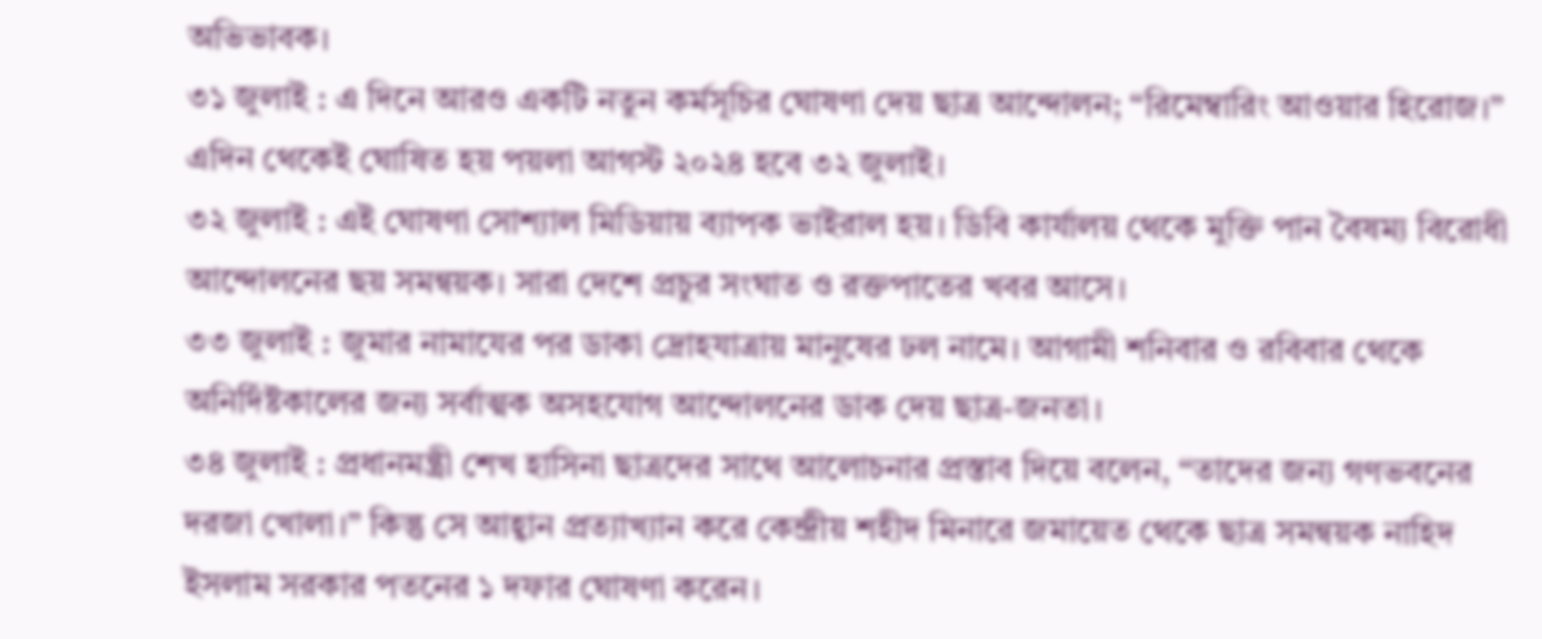অভিভাবক।
৩১ জুলাই : এ দিনে আরও একটি নতুন কর্মসূচির ঘোষণা দেয় ছাত্র আন্দোলন; “রিমেম্বারিং আওয়ার হিরোজ।” এদিন থেকেই ঘোষিত হয় পয়লা আগস্ট ২০২৪ হবে ৩২ জুলাই।
৩২ জুলাই : এই ঘোষণা সোশ্যাল মিডিয়ায় ব্যাপক ভাইরাল হয়। ডিবি কার্যালয় থেকে মুক্তি পান বৈষম্য বিরোধী আন্দোলনের ছয় সমন্বয়ক। সারা দেশে প্রচুর সংঘাত ও রক্তপাতের খবর আসে।
৩৩ জুলাই : জুমার নামাযের পর ডাকা দ্রোহযাত্রায় মানুষের ঢল নামে। আগামী শনিবার ও রবিবার থেকে অনির্দিষ্টকালের জন্য সর্বাত্মক অসহযোগ আন্দোলনের ডাক দেয় ছাত্র-জনতা।
৩৪ জুলাই : প্রধানমন্ত্রী শেখ হাসিনা ছাত্রদের সাথে আলোচনার প্রস্তাব দিয়ে বলেন, “তাদের জন্য গণভবনের দরজা খোলা।” কিন্তু সে আহ্বান প্রত্যাখ্যান করে কেন্দ্রীয় শহীদ মিনারে জমায়েত থেকে ছাত্র সমন্বয়ক নাহিদ ইসলাম সরকার পতনের ১ দফার ঘোষণা করেন।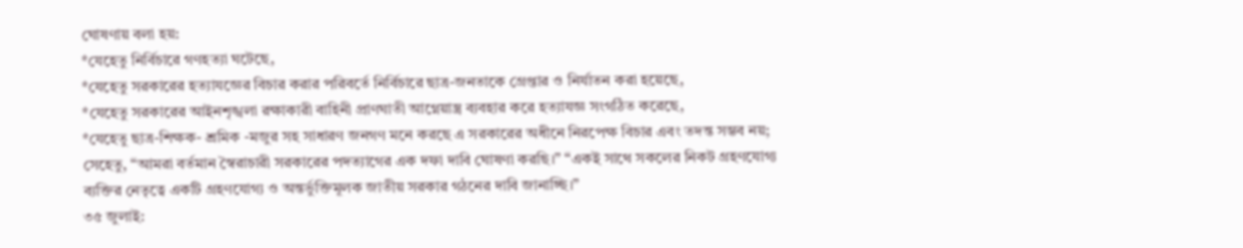ঘোষণায় বলা হয়:
*যেহেতু নির্বিচারে গণহত্যা ঘটেছে,
*যেহেতু সরকারের হত্যাযজ্ঞের বিচার করার পরিবর্তে নির্বিচারে ছাত্র-জনতাকে গ্রেপ্তার ও নির্যাতন করা হয়েছে,
*যেহেতু সরকারের আইনশৃঙ্খলা রক্ষাকারী বাহিনী প্রাণঘাতী আগ্নেয়াস্ত্র ব্যবহার করে হত্যাযজ্ঞ সংগঠিত করেছে,
*যেহেতু ছাত্র-শিক্ষক- শ্রমিক -মজুর সহ সাধারণ জনগণ মনে করছে এ সরকারের অধীনে নিরপেক্ষ বিচার এবং তদন্ত সম্ভব নয়;
সেহেতু, “আমরা বর্তমান স্বৈরাচারী সরকারের পদত্যাগের এক দফা দাবি ঘোষণা করছি।” “একই সাথে সকলের নিকট গ্রহণযোগ্য ব্যক্তির নেতৃত্বে একটি গ্রহণযোগ্য ও অন্তর্ভুক্তিমূলক জাতীয় সরকার গঠনের দাবি জানাচ্ছি।”
৩৫ জুলাই: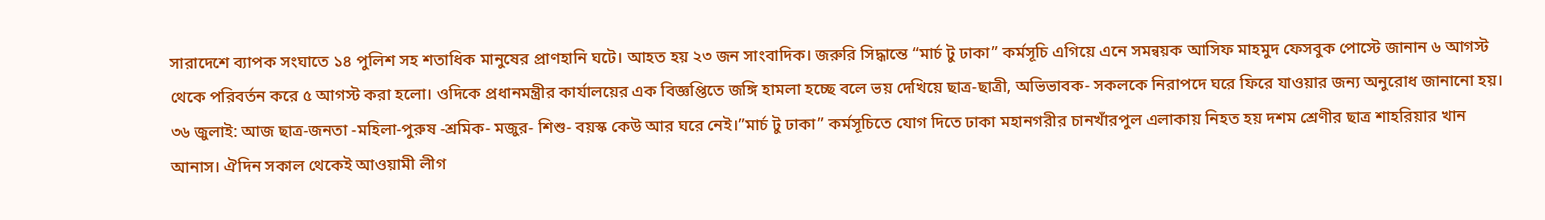সারাদেশে ব্যাপক সংঘাতে ১৪ পুলিশ সহ শতাধিক মানুষের প্রাণহানি ঘটে। আহত হয় ২৩ জন সাংবাদিক। জরুরি সিদ্ধান্তে “মার্চ টু ঢাকা” কর্মসূচি এগিয়ে এনে সমন্বয়ক আসিফ মাহমুদ ফেসবুক পোস্টে জানান ৬ আগস্ট থেকে পরিবর্তন করে ৫ আগস্ট করা হলো। ওদিকে প্রধানমন্ত্রীর কার্যালয়ের এক বিজ্ঞপ্তিতে জঙ্গি হামলা হচ্ছে বলে ভয় দেখিয়ে ছাত্র-ছাত্রী, অভিভাবক- সকলকে নিরাপদে ঘরে ফিরে যাওয়ার জন্য অনুরোধ জানানো হয়।
৩৬ জুলাই: আজ ছাত্র-জনতা -মহিলা-পুরুষ -শ্রমিক- মজুর- শিশু- বয়স্ক কেউ আর ঘরে নেই।”মার্চ টু ঢাকা” কর্মসূচিতে যোগ দিতে ঢাকা মহানগরীর চানখাঁরপুল এলাকায় নিহত হয় দশম শ্রেণীর ছাত্র শাহরিয়ার খান আনাস। ঐদিন সকাল থেকেই আওয়ামী লীগ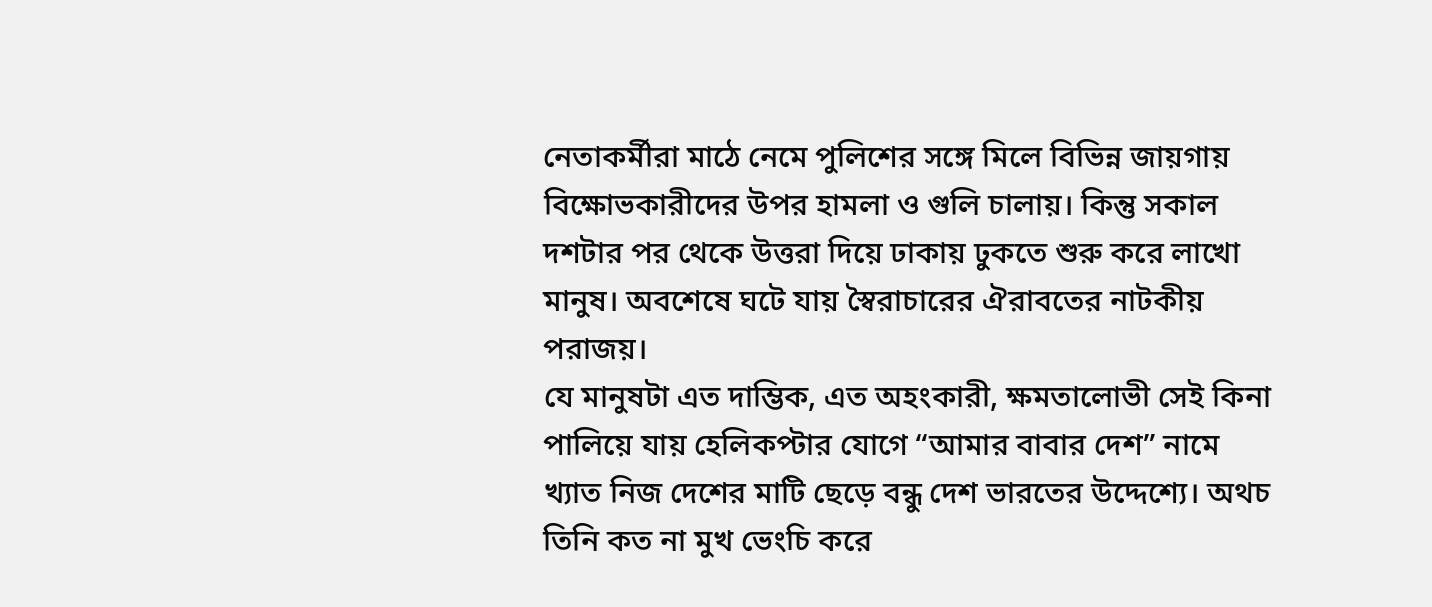নেতাকর্মীরা মাঠে নেমে পুলিশের সঙ্গে মিলে বিভিন্ন জায়গায় বিক্ষোভকারীদের উপর হামলা ও গুলি চালায়। কিন্তু সকাল দশটার পর থেকে উত্তরা দিয়ে ঢাকায় ঢুকতে শুরু করে লাখো মানুষ। অবশেষে ঘটে যায় স্বৈরাচারের ঐরাবতের নাটকীয় পরাজয়।
যে মানুষটা এত দাম্ভিক, এত অহংকারী, ক্ষমতালোভী সেই কিনা পালিয়ে যায় হেলিকপ্টার যোগে “আমার বাবার দেশ” নামে খ্যাত নিজ দেশের মাটি ছেড়ে বন্ধু দেশ ভারতের উদ্দেশ্যে। অথচ তিনি কত না মুখ ভেংচি করে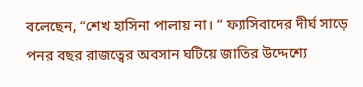বলেছেন, “শেখ হাসিনা পালায় না। “ ফ্যাসিবাদের দীর্ঘ সাড়ে পনর বছর রাজত্বের অবসান ঘটিয়ে জাতির উদ্দেশ্যে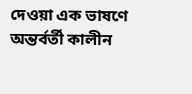দেওয়া এক ভাষণে অন্তর্বর্তী কালীন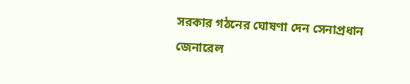সরকার গঠনের ঘোষণা দেন সেনাপ্রধান জেনারেল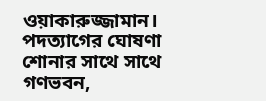ওয়াকারুজ্জামান। পদত্যাগের ঘোষণা শোনার সাথে সাথে গণভবন,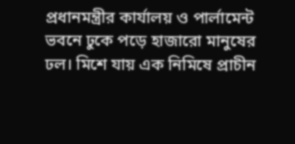প্রধানমন্ত্রীর কার্যালয় ও পার্লামেন্ট ভবনে ঢুকে পড়ে হাজারো মানুষের ঢল। মিশে যায় এক নিমিষে প্রাচীন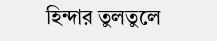হিন্দার তুলতুলে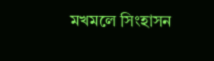মখমলে সিংহাসন